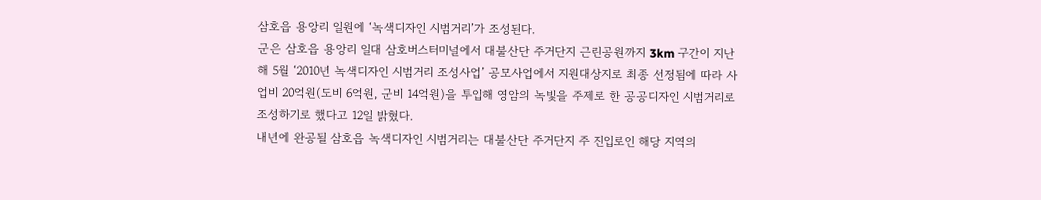삼호읍 용앙리 일원에 ‘녹색디자인 시범거리’가 조성된다.
군은 삼호읍 용앙리 일대 삼호버스터미널에서 대불산단 주거단지 근린공원까지 3km 구간이 지난해 5월 ‘2010년 녹색디자인 시범거리 조성사업’ 공모사업에서 지원대상지로 최종 선정됨에 따라 사업비 20억원(도비 6억원, 군비 14억원)을 투입해 영암의 녹빛을 주제로 한 공공디자인 시범거리로 조성하기로 했다고 12일 밝혔다.
내년에 완공될 삼호읍 녹색디자인 시범거리는 대불산단 주거단지 주 진입로인 해당 지역의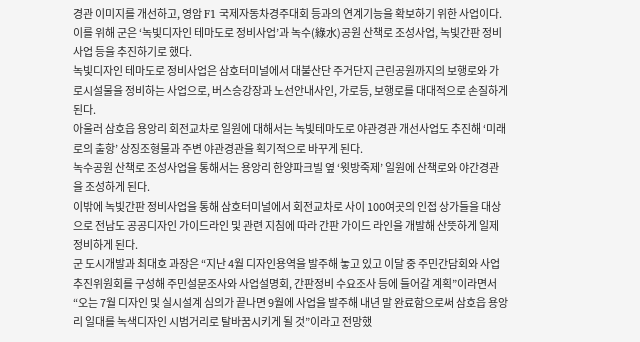경관 이미지를 개선하고, 영암 F1 국제자동차경주대회 등과의 연계기능을 확보하기 위한 사업이다.
이를 위해 군은 ‘녹빛디자인 테마도로 정비사업’과 녹수(綠水)공원 산책로 조성사업, 녹빛간판 정비사업 등을 추진하기로 했다.
녹빛디자인 테마도로 정비사업은 삼호터미널에서 대불산단 주거단지 근린공원까지의 보행로와 가로시설물을 정비하는 사업으로, 버스승강장과 노선안내사인, 가로등, 보행로를 대대적으로 손질하게 된다.
아울러 삼호읍 용앙리 회전교차로 일원에 대해서는 녹빛테마도로 야관경관 개선사업도 추진해 ‘미래로의 출항’ 상징조형물과 주변 야관경관을 획기적으로 바꾸게 된다.
녹수공원 산책로 조성사업을 통해서는 용앙리 한양파크빌 옆 ‘윗방죽제’ 일원에 산책로와 야간경관을 조성하게 된다.
이밖에 녹빛간판 정비사업을 통해 삼호터미널에서 회전교차로 사이 100여곳의 인접 상가들을 대상으로 전남도 공공디자인 가이드라인 및 관련 지침에 따라 간판 가이드 라인을 개발해 산뜻하게 일제정비하게 된다.
군 도시개발과 최대호 과장은 “지난 4월 디자인용역을 발주해 놓고 있고 이달 중 주민간담회와 사업추진위원회를 구성해 주민설문조사와 사업설명회, 간판정비 수요조사 등에 들어갈 계획”이라면서 “오는 7월 디자인 및 실시설계 심의가 끝나면 9월에 사업을 발주해 내년 말 완료함으로써 삼호읍 용앙리 일대를 녹색디자인 시범거리로 탈바꿈시키게 될 것”이라고 전망했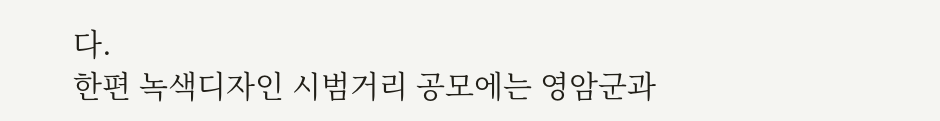다.
한편 녹색디자인 시범거리 공모에는 영암군과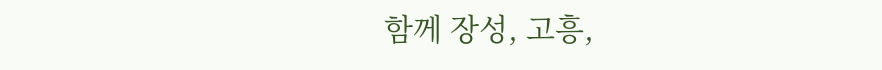함께 장성, 고흥,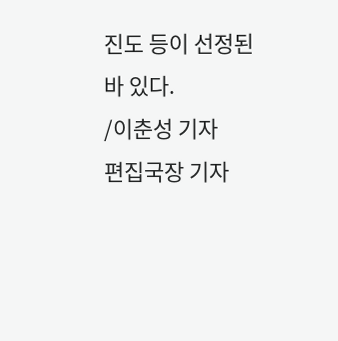진도 등이 선정된 바 있다.
/이춘성 기자
편집국장 기자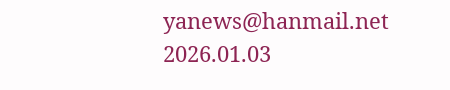yanews@hanmail.net
2026.01.03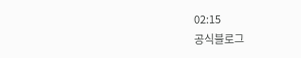02:15
공식블로그